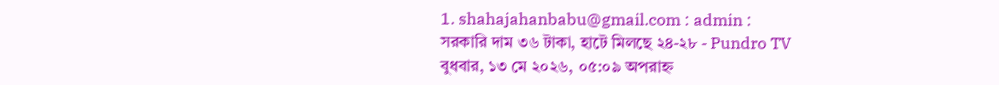1. shahajahanbabu@gmail.com : admin :
সরকারি দাম ৩৬ টাকা, হাটে মিলছে ২৪-২৮ - Pundro TV
বুধবার, ১৩ মে ২০২৬, ০৫:০৯ অপরাহ্ন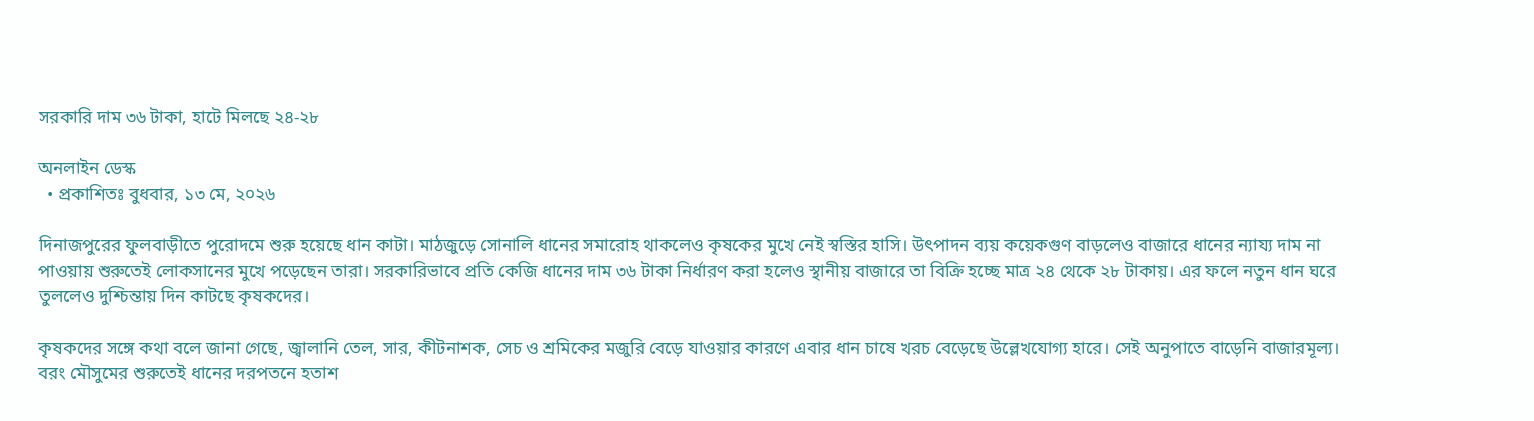সরকারি দাম ৩৬ টাকা, হাটে মিলছে ২৪-২৮

অনলাইন ডেস্ক
  • প্রকাশিতঃ বুধবার, ১৩ মে, ২০২৬

দিনাজপুরের ফুলবাড়ীতে পুরোদমে শুরু হয়েছে ধান কাটা। মাঠজুড়ে সোনালি ধানের সমারোহ থাকলেও কৃষকের মুখে নেই স্বস্তির হাসি। উৎপাদন ব্যয় কয়েকগুণ বাড়লেও বাজারে ধানের ন্যায্য দাম না পাওয়ায় শুরুতেই লোকসানের মুখে পড়েছেন তারা। সরকারিভাবে প্রতি কেজি ধানের দাম ৩৬ টাকা নির্ধারণ করা হলেও স্থানীয় বাজারে তা বিক্রি হচ্ছে মাত্র ২৪ থেকে ২৮ টাকায়। এর ফলে নতুন ধান ঘরে তুললেও দুশ্চিন্তায় দিন কাটছে কৃষকদের।

কৃষকদের সঙ্গে কথা বলে জানা গেছে, জ্বালানি তেল, সার, কীটনাশক, সেচ ও শ্রমিকের মজুরি বেড়ে যাওয়ার কারণে এবার ধান চাষে খরচ বেড়েছে উল্লেখযোগ্য হারে। সেই অনুপাতে বাড়েনি বাজারমূল্য। বরং মৌসুমের শুরুতেই ধানের দরপতনে হতাশ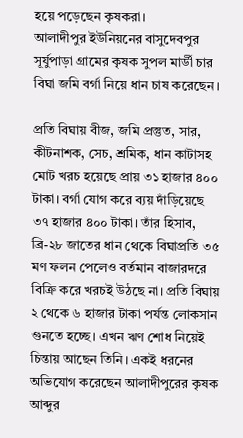হয়ে পড়েছেন কৃষকরা।
আলাদীপুর ইউনিয়নের বাসুদেবপুর সূর্যুপাড়া গ্রামের কৃষক সুপল মার্ডী চার বিঘা জমি বর্গা নিয়ে ধান চাষ করেছেন।

প্রতি বিঘায় বীজ, জমি প্রস্তুত, সার, কীটনাশক, সেচ, শ্রমিক, ধান কাটাসহ মোট খরচ হয়েছে প্রায় ৩১ হাজার ৪০০ টাকা। বর্গা যোগ করে ব্যয় দাঁড়িয়েছে ৩৭ হাজার ৪০০ টাকা। তাঁর হিসাব, ব্রি-২৮ জাতের ধান থেকে বিঘাপ্রতি ৩৫ মণ ফলন পেলেও বর্তমান বাজারদরে বিক্রি করে খরচই উঠছে না। প্রতি বিঘায় ২ থেকে ৬ হাজার টাকা পর্যন্ত লোকসান গুনতে হচ্ছে। এখন ঋণ শোধ নিয়েই চিন্তায় আছেন তিনি। একই ধরনের অভিযোগ করেছেন আলাদীপুরের কৃষক আব্দুর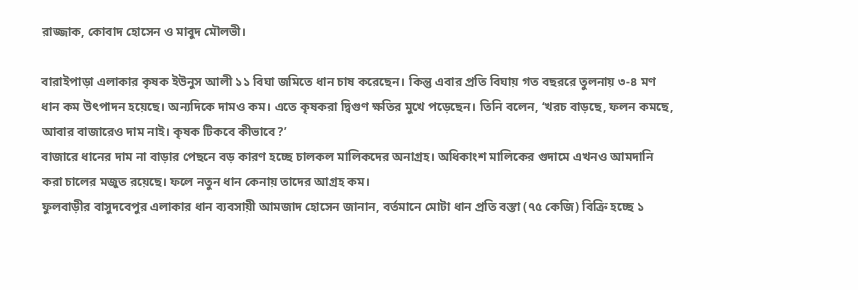রাজ্জাক, কোবাদ হোসেন ও মাবুদ মৌলভী।

বারাইপাড়া এলাকার কৃষক ইউনুস আলী ১১ বিঘা জমিতে ধান চাষ করেছেন। কিন্তু এবার প্রতি বিঘায় গত বছররে তুলনায় ৩-৪ মণ ধান কম উৎপাদন হয়েছে। অন্যদিকে দামও কম। এতে কৃষকরা দ্বিগুণ ক্ষতির মুখে পড়েছেন। তিনি বলেন, ‘খরচ বাড়ছে, ফলন কমছে, আবার বাজারেও দাম নাই। কৃষক টিকবে কীভাবে?’
বাজারে ধানের দাম না বাড়ার পেছনে বড় কারণ হচ্ছে চালকল মালিকদের অনাগ্রহ। অধিকাংশ মালিকের গুদামে এখনও আমদানি করা চালের মজুত রয়েছে। ফলে নতুন ধান কেনায় তাদের আগ্রহ কম।
ফুলবাড়ীর বাসুদবেপুর এলাকার ধান ব্যবসায়ী আমজাদ হোসেন জানান, বর্তমানে মোটা ধান প্রতি বস্তা (৭৫ কেজি) বিক্রি হচ্ছে ১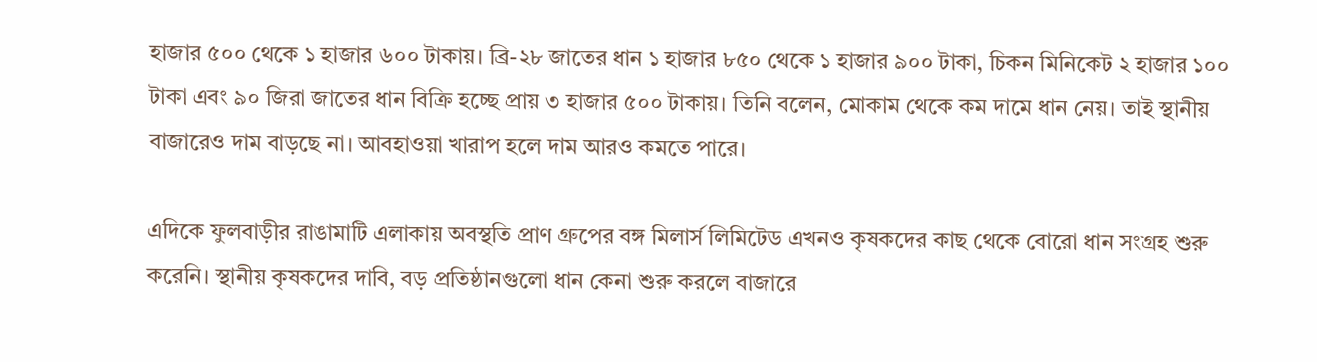হাজার ৫০০ থেকে ১ হাজার ৬০০ টাকায়। ব্রি-২৮ জাতের ধান ১ হাজার ৮৫০ থেকে ১ হাজার ৯০০ টাকা, চিকন মিনিকেট ২ হাজার ১০০ টাকা এবং ৯০ জিরা জাতের ধান বিক্রি হচ্ছে প্রায় ৩ হাজার ৫০০ টাকায়। তিনি বলেন, মোকাম থেকে কম দামে ধান নেয়। তাই স্থানীয় বাজারেও দাম বাড়ছে না। আবহাওয়া খারাপ হলে দাম আরও কমতে পারে।

এদিকে ফুলবাড়ীর রাঙামাটি এলাকায় অবস্থতি প্রাণ গ্রুপের বঙ্গ মিলার্স লিমিটেড এখনও কৃষকদের কাছ থেকে বোরো ধান সংগ্রহ শুরু করেনি। স্থানীয় কৃষকদের দাবি, বড় প্রতিষ্ঠানগুলো ধান কেনা শুরু করলে বাজারে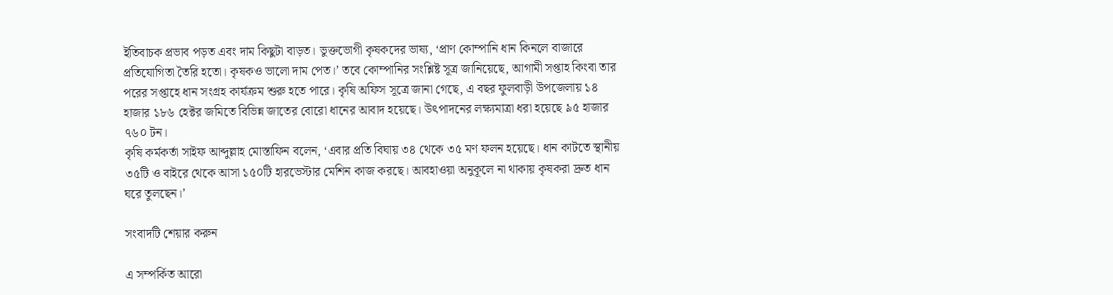ইতিবাচক প্রভাব পড়ত এবং দাম কিছুটা বাড়ত। ভুক্তভোগী কৃষকদের ভাষ্য, ‘প্রাণ কোম্পানি ধান কিনলে বাজারে প্রতিযোগিতা তৈরি হতো। কৃষকও ভালো দাম পেত।’ তবে কোম্পানির সংশ্লিষ্ট সূত্র জানিয়েছে, আগামী সপ্তাহ কিংবা তার পরের সপ্তাহে ধান সংগ্রহ কার্যক্রম শুরু হতে পারে। কৃষি অফিস সূত্রে জানা গেছে, এ বছর ফুলবাড়ী উপজেলায় ১৪ হাজার ১৮৬ হেক্টর জমিতে বিভিন্ন জাতের বোরো ধানের আবাদ হয়েছে। উৎপাদনের লক্ষ্যমাত্রা ধরা হয়েছে ৯৫ হাজার ৭৬০ টন।
কৃষি কর্মকর্তা সাইফ আব্দুল্লাহ মোস্তাফিন বলেন, ‘এবার প্রতি বিঘায় ৩৪ থেকে ৩৫ মণ ফলন হয়েছে। ধান কাটতে স্থানীয় ৩৫টি ও বাইরে থেকে আসা ১৫০টি হারভেস্টার মেশিন কাজ করছে। আবহাওয়া অনুকূলে না থাকায় কৃষকরা দ্রুত ধান ঘরে তুলছেন।’

সংবাদটি শেয়ার করুন

এ সম্পর্কিত আরো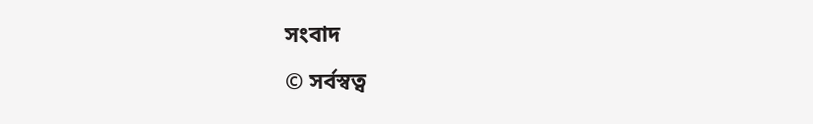সংবাদ
© সর্বস্বত্ব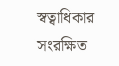স্বত্বাধিকার সংরক্ষিত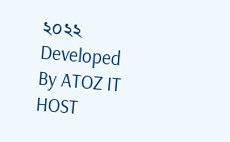২০২২
Developed By ATOZ IT HOST